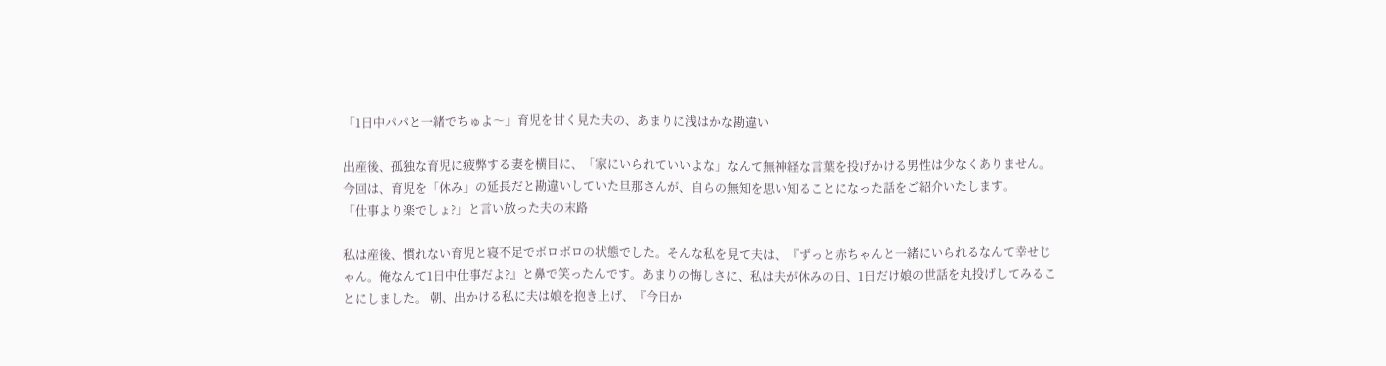「1日中パパと一緒でちゅよ〜」育児を甘く見た夫の、あまりに浅はかな勘違い

出産後、孤独な育児に疲弊する妻を横目に、「家にいられていいよな」なんて無神経な言葉を投げかける男性は少なくありません。今回は、育児を「休み」の延長だと勘違いしていた旦那さんが、自らの無知を思い知ることになった話をご紹介いたします。
「仕事より楽でしょ?」と言い放った夫の末路

私は産後、慣れない育児と寝不足でボロボロの状態でした。そんな私を見て夫は、『ずっと赤ちゃんと一緒にいられるなんて幸せじゃん。俺なんて1日中仕事だよ?』と鼻で笑ったんです。あまりの悔しさに、私は夫が休みの日、1日だけ娘の世話を丸投げしてみることにしました。 朝、出かける私に夫は娘を抱き上げ、『今日か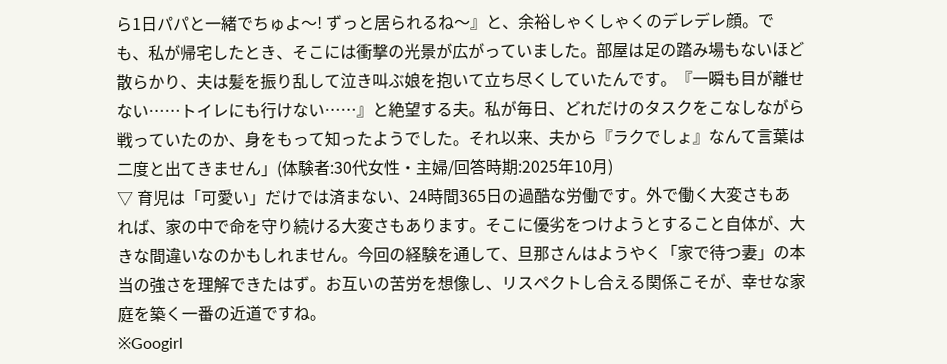ら1日パパと一緒でちゅよ〜! ずっと居られるね〜』と、余裕しゃくしゃくのデレデレ顔。でも、私が帰宅したとき、そこには衝撃の光景が広がっていました。部屋は足の踏み場もないほど散らかり、夫は髪を振り乱して泣き叫ぶ娘を抱いて立ち尽くしていたんです。『一瞬も目が離せない……トイレにも行けない……』と絶望する夫。私が毎日、どれだけのタスクをこなしながら戦っていたのか、身をもって知ったようでした。それ以来、夫から『ラクでしょ』なんて言葉は二度と出てきません」(体験者:30代女性・主婦/回答時期:2025年10月)
▽ 育児は「可愛い」だけでは済まない、24時間365日の過酷な労働です。外で働く大変さもあれば、家の中で命を守り続ける大変さもあります。そこに優劣をつけようとすること自体が、大きな間違いなのかもしれません。今回の経験を通して、旦那さんはようやく「家で待つ妻」の本当の強さを理解できたはず。お互いの苦労を想像し、リスペクトし合える関係こそが、幸せな家庭を築く一番の近道ですね。
※Googirl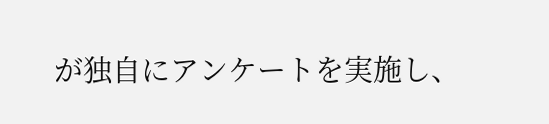が独自にアンケートを実施し、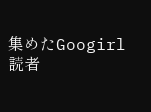集めたGoogirl読者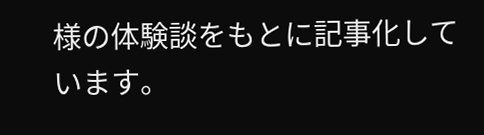様の体験談をもとに記事化しています。